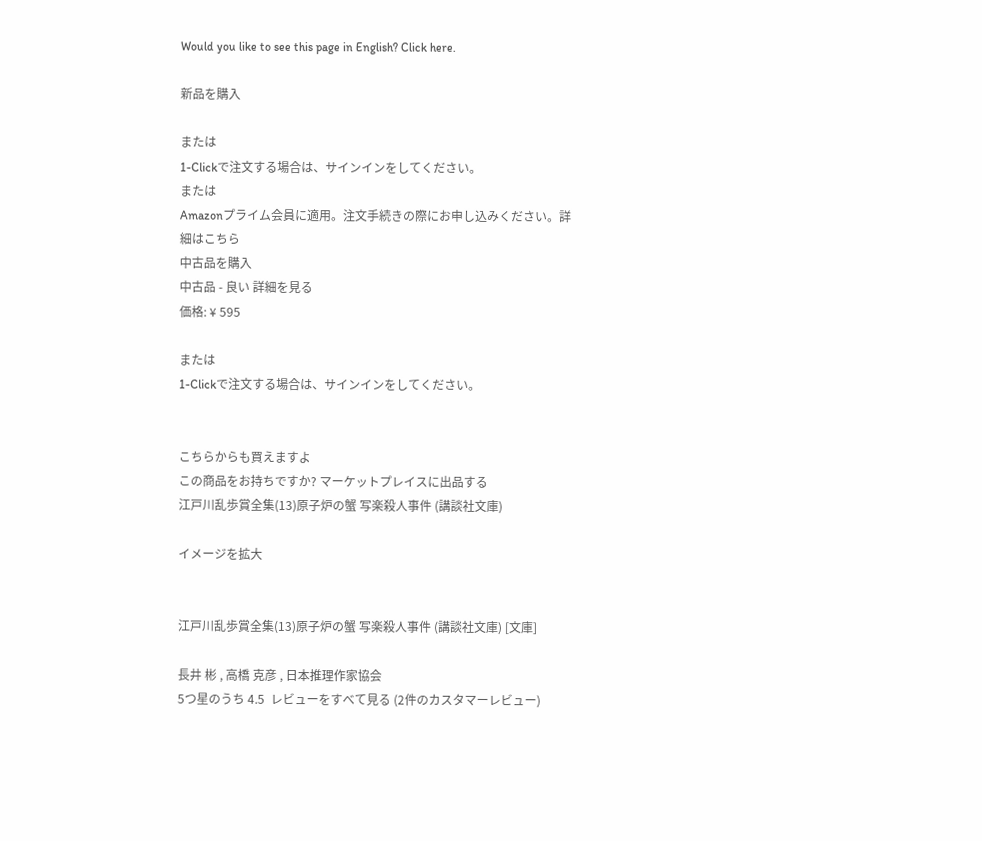Would you like to see this page in English? Click here.

新品を購入

または
1-Clickで注文する場合は、サインインをしてください。
または
Amazonプライム会員に適用。注文手続きの際にお申し込みください。詳細はこちら
中古品を購入
中古品 - 良い 詳細を見る
価格: ¥ 595

または
1-Clickで注文する場合は、サインインをしてください。


こちらからも買えますよ
この商品をお持ちですか? マーケットプレイスに出品する
江戸川乱歩賞全集(13)原子炉の蟹 写楽殺人事件 (講談社文庫)

イメージを拡大


江戸川乱歩賞全集(13)原子炉の蟹 写楽殺人事件 (講談社文庫) [文庫]

長井 彬 , 高橋 克彦 , 日本推理作家協会
5つ星のうち 4.5  レビューをすべて見る (2件のカスタマーレビュー)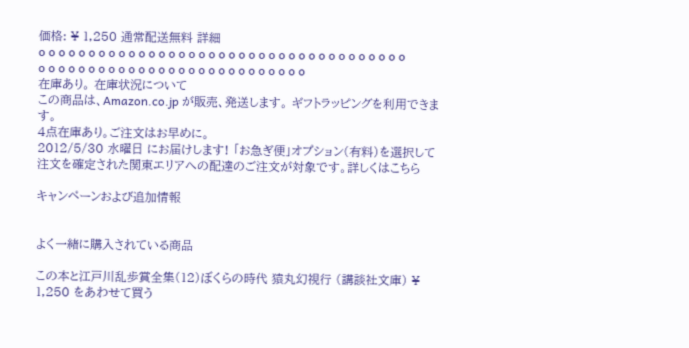価格: ¥ 1,250 通常配送無料 詳細
o o o o o o o o o o o o o o o o o o o o o o o o o o o o o o o o o o o o o o o o o o o o o o o o o o o o o o o o o o o o o o o o
在庫あり。 在庫状況について
この商品は、Amazon.co.jp が販売、発送します。 ギフトラッピングを利用できます。
4点在庫あり。ご注文はお早めに。
2012/5/30 水曜日 にお届けします! 「お急ぎ便」オプション(有料)を選択して注文を確定された関東エリアへの配達のご注文が対象です。詳しくはこちら

キャンペーンおよび追加情報


よく一緒に購入されている商品

この本と江戸川乱歩賞全集(12)ぼくらの時代 猿丸幻視行 (講談社文庫) ¥ 1,250 をあわせて買う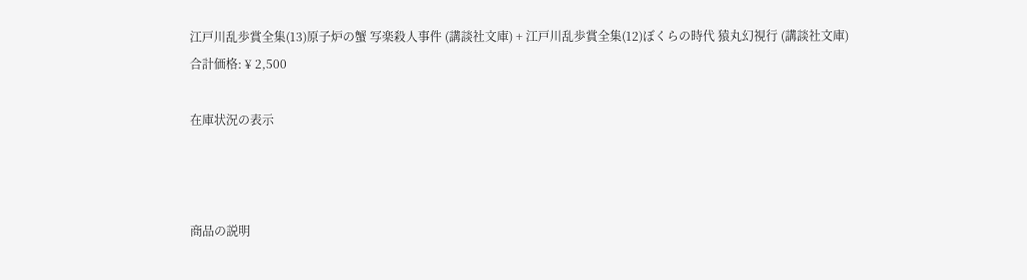江戸川乱歩賞全集(13)原子炉の蟹 写楽殺人事件 (講談社文庫) + 江戸川乱歩賞全集(12)ぼくらの時代 猿丸幻視行 (講談社文庫)
合計価格: ¥ 2,500

在庫状況の表示



商品の説明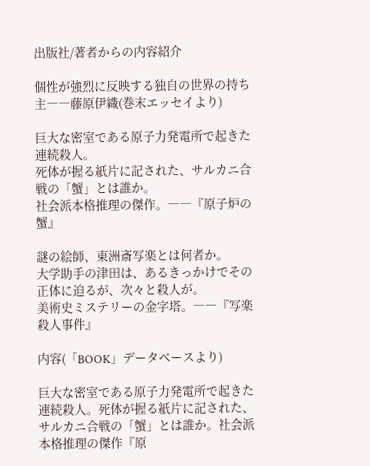出版社/著者からの内容紹介

個性が強烈に反映する独自の世界の持ち主――藤原伊織(巻末エッセイより)

巨大な密室である原子力発電所で起きた連続殺人。
死体が握る紙片に記された、サルカニ合戦の「蟹」とは誰か。
社会派本格推理の傑作。――『原子炉の蟹』

謎の絵師、東洲斎写楽とは何者か。
大学助手の津田は、あるきっかけでその正体に迫るが、次々と殺人が。
美術史ミステリーの金字塔。――『写楽殺人事件』

内容(「BOOK」データベースより)

巨大な密室である原子力発電所で起きた連続殺人。死体が握る紙片に記された、サルカニ合戦の「蟹」とは誰か。社会派本格推理の傑作『原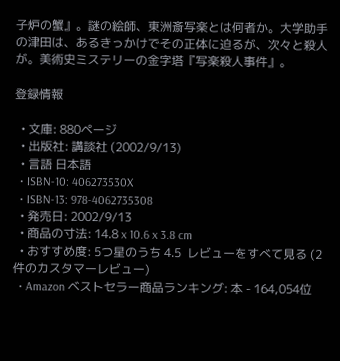子炉の蟹』。謎の絵師、東洲斎写楽とは何者か。大学助手の津田は、あるきっかけでその正体に迫るが、次々と殺人が。美術史ミステリーの金字塔『写楽殺人事件』。

登録情報

  • 文庫: 880ページ
  • 出版社: 講談社 (2002/9/13)
  • 言語 日本語
  • ISBN-10: 406273530X
  • ISBN-13: 978-4062735308
  • 発売日: 2002/9/13
  • 商品の寸法: 14.8 x 10.6 x 3.8 cm
  • おすすめ度: 5つ星のうち 4.5  レビューをすべて見る (2件のカスタマーレビュー)
  • Amazon ベストセラー商品ランキング: 本 - 164,054位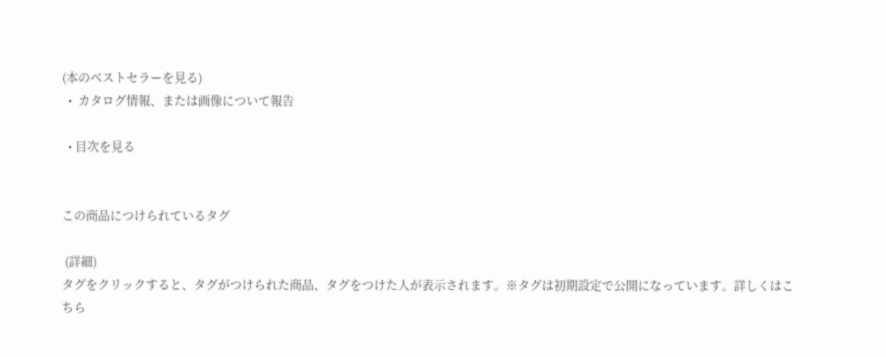(本のベストセラーを見る)
  •  カタログ情報、または画像について報告

  • 目次を見る


この商品につけられているタグ

 (詳細)
タグをクリックすると、タグがつけられた商品、タグをつけた人が表示されます。※タグは初期設定で公開になっています。詳しくはこちら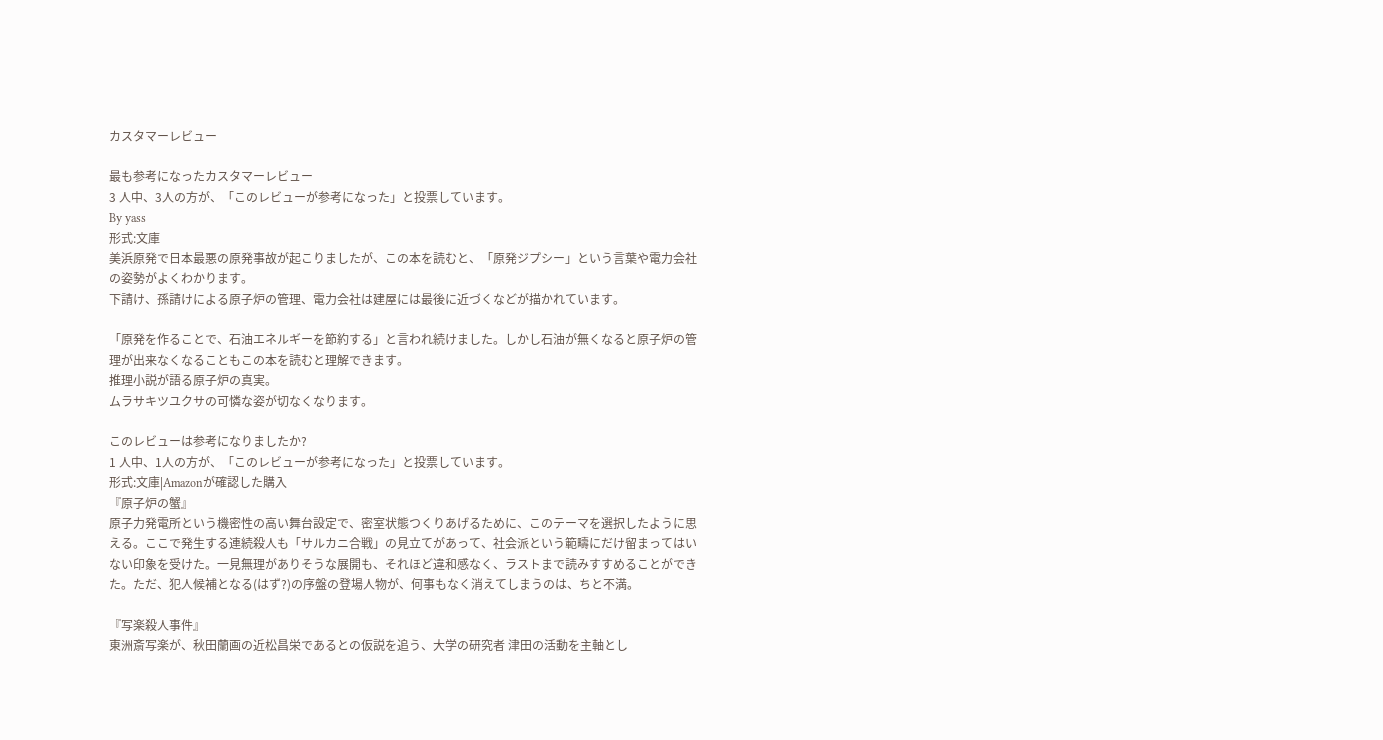カスタマーレビュー

最も参考になったカスタマーレビュー
3 人中、3人の方が、「このレビューが参考になった」と投票しています。
By yass
形式:文庫
美浜原発で日本最悪の原発事故が起こりましたが、この本を読むと、「原発ジプシー」という言葉や電力会社の姿勢がよくわかります。
下請け、孫請けによる原子炉の管理、電力会社は建屋には最後に近づくなどが描かれています。

「原発を作ることで、石油エネルギーを節約する」と言われ続けました。しかし石油が無くなると原子炉の管理が出来なくなることもこの本を読むと理解できます。
推理小説が語る原子炉の真実。
ムラサキツユクサの可憐な姿が切なくなります。

このレビューは参考になりましたか?
1 人中、1人の方が、「このレビューが参考になった」と投票しています。
形式:文庫|Amazonが確認した購入
『原子炉の蟹』
原子力発電所という機密性の高い舞台設定で、密室状態つくりあげるために、このテーマを選択したように思える。ここで発生する連続殺人も「サルカニ合戦」の見立てがあって、社会派という範疇にだけ留まってはいない印象を受けた。一見無理がありそうな展開も、それほど違和感なく、ラストまで読みすすめることができた。ただ、犯人候補となる(はず?)の序盤の登場人物が、何事もなく消えてしまうのは、ちと不満。

『写楽殺人事件』
東洲斎写楽が、秋田蘭画の近松昌栄であるとの仮説を追う、大学の研究者 津田の活動を主軸とし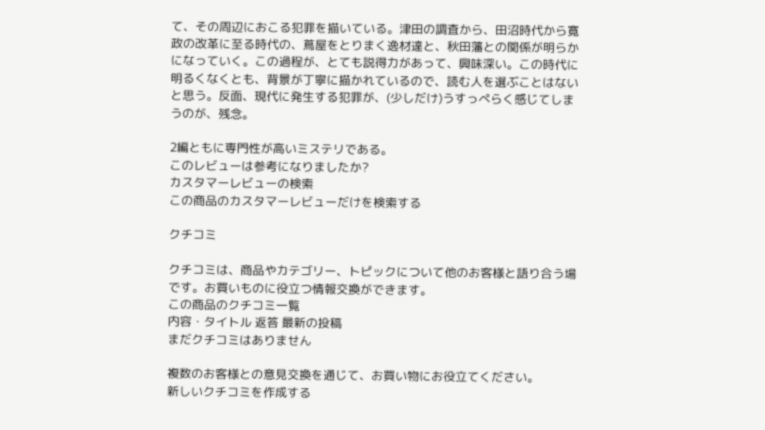て、その周辺におこる犯罪を描いている。津田の調査から、田沼時代から寛政の改革に至る時代の、蔦屋をとりまく逸材達と、秋田藩との関係が明らかになっていく。この過程が、とても説得力があって、興味深い。この時代に明るくなくとも、背景が丁寧に描かれているので、読む人を選ぶことはないと思う。反面、現代に発生する犯罪が、(少しだけ)うすっぺらく感じてしまうのが、残念。

2編ともに専門性が高いミステリである。
このレビューは参考になりましたか?
カスタマーレビューの検索
この商品のカスタマーレビューだけを検索する

クチコミ

クチコミは、商品やカテゴリー、トピックについて他のお客様と語り合う場です。お買いものに役立つ情報交換ができます。
この商品のクチコミ一覧
内容・タイトル 返答 最新の投稿
まだクチコミはありません

複数のお客様との意見交換を通じて、お買い物にお役立てください。
新しいクチコミを作成する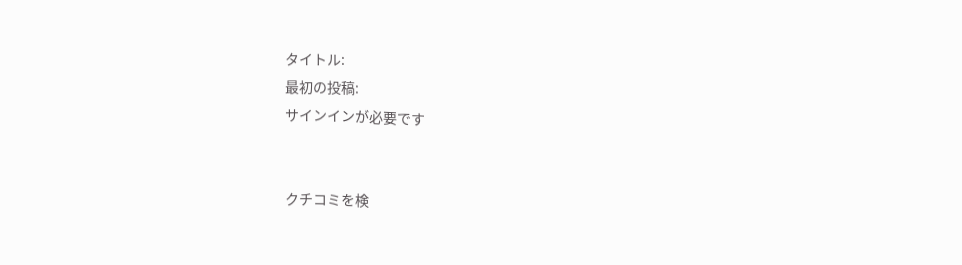タイトル:
最初の投稿:
サインインが必要です


クチコミを検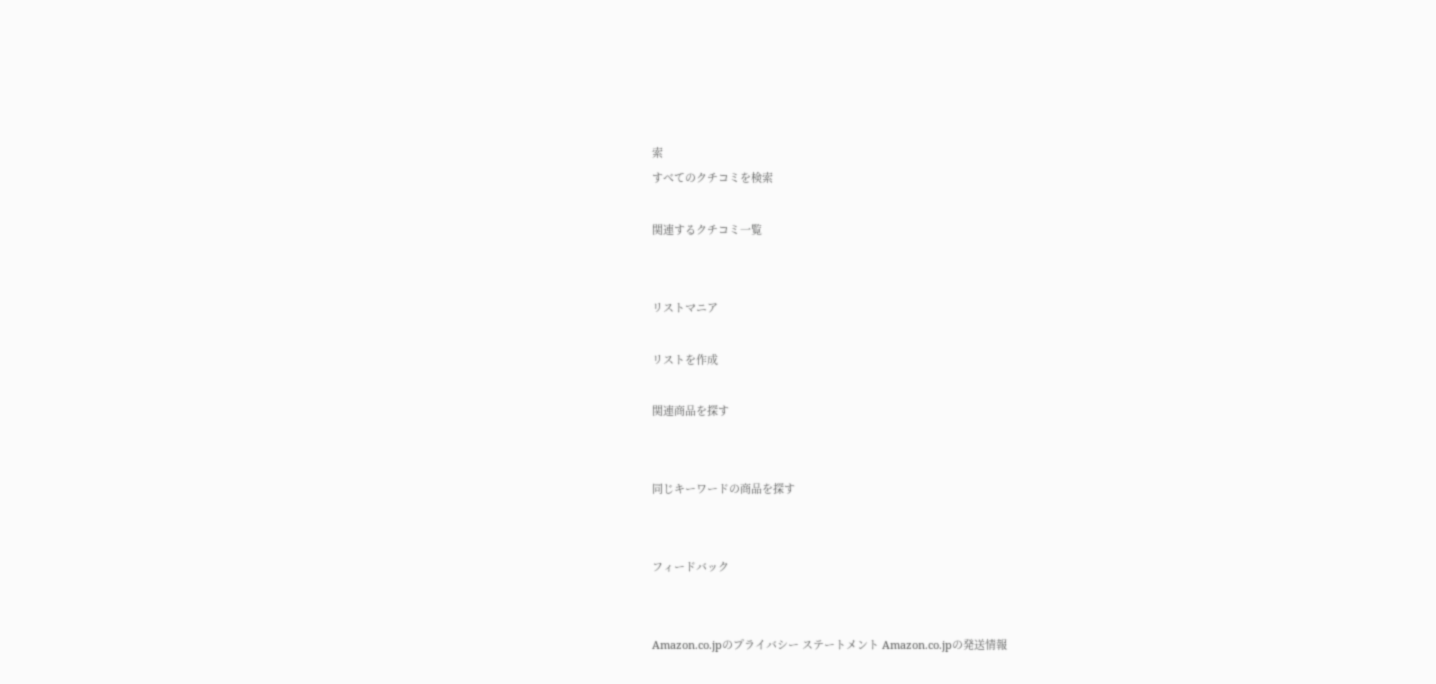索
すべてのクチコミを検索

関連するクチコミ一覧


リストマニア

リストを作成

関連商品を探す


同じキーワードの商品を探す


フィードバック


Amazon.co.jpのプライバシー ステートメント Amazon.co.jpの発送情報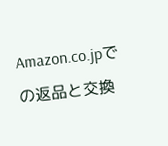Amazon.co.jpでの返品と交換